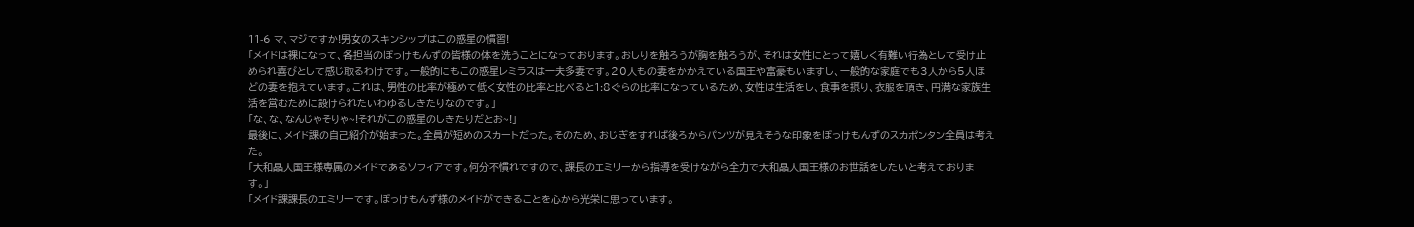11-6 マ、マジですか!男女のスキンシップはこの惑星の慣習!
「メイドは裸になって、各担当のぼっけもんずの皆様の体を洗うことになっております。おしりを触ろうが胸を触ろうが、それは女性にとって嬉しく有難い行為として受け止められ喜びとして感じ取るわけです。一般的にもこの惑星レミラスは一夫多妻です。20人もの妻をかかえている国王や富豪もいますし、一般的な家庭でも3人から5人ほどの妻を抱えています。これは、男性の比率が極めて低く女性の比率と比べると1:8ぐらの比率になっているため、女性は生活をし、食事を摂り、衣服を頂き、円満な家族生活を営むために設けられたいわゆるしきたりなのです。」
「な、な、なんじゃそりゃ~!それがこの惑星のしきたりだとお~!」
最後に、メイド課の自己紹介が始まった。全員が短めのスカートだった。そのため、おじぎをすれば後ろからパンツが見えそうな印象をぼっけもんずのスカポンタン全員は考えた。
「大和晶人国王様専属のメイドであるソフィアです。何分不慣れですので、課長のエミリーから指導を受けながら全力で大和晶人国王様のお世話をしたいと考えております。」
「メイド課課長のエミリーです。ぼっけもんず様のメイドができることを心から光栄に思っています。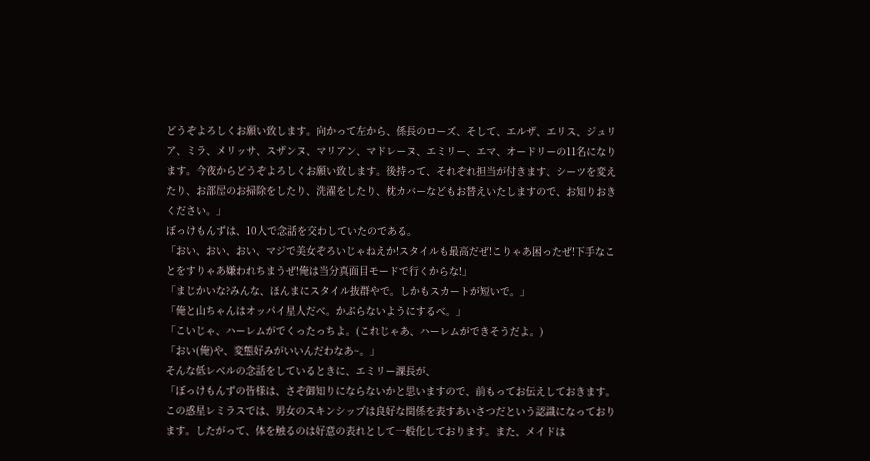どうぞよろしくお願い致します。向かって左から、係長のローズ、そして、エルザ、エリス、ジュリア、ミラ、メリッサ、スザンヌ、マリアン、マドレーヌ、エミリー、エマ、オードリーの11名になります。今夜からどうぞよろしくお願い致します。後持って、それぞれ担当が付きます、シーツを変えたり、お部屋のお掃除をしたり、洗濯をしたり、枕カバーなどもお替えいたしますので、お知りおきください。」
ぼっけもんずは、10人で念話を交わしていたのである。
「おい、おい、おい、マジで美女ぞろいじゃねえか!スタイルも最高だぜ!こりゃあ困ったぜ!下手なことをすりゃあ嫌われちまうぜ!俺は当分真面目モードで行くからな!」
「まじかいな?みんな、ほんまにスタイル抜群やで。しかもスカートが短いで。」
「俺と山ちゃんはオッパイ星人だべ。かぶらないようにするべ。」
「こいじゃ、ハーレムがでくったっちよ。(これじゃあ、ハーレムができそうだよ。)
「おい(俺)や、変態好みがいいんだわなあ~。」
そんな低レベルの念話をしているときに、エミリー課長が、
「ぼっけもんずの皆様は、さぞ御知りにならないかと思いますので、前もってお伝えしておきます。この惑星レミラスでは、男女のスキンシップは良好な関係を表すあいさつだという認識になっております。したがって、体を触るのは好意の表れとして一般化しております。また、メイドは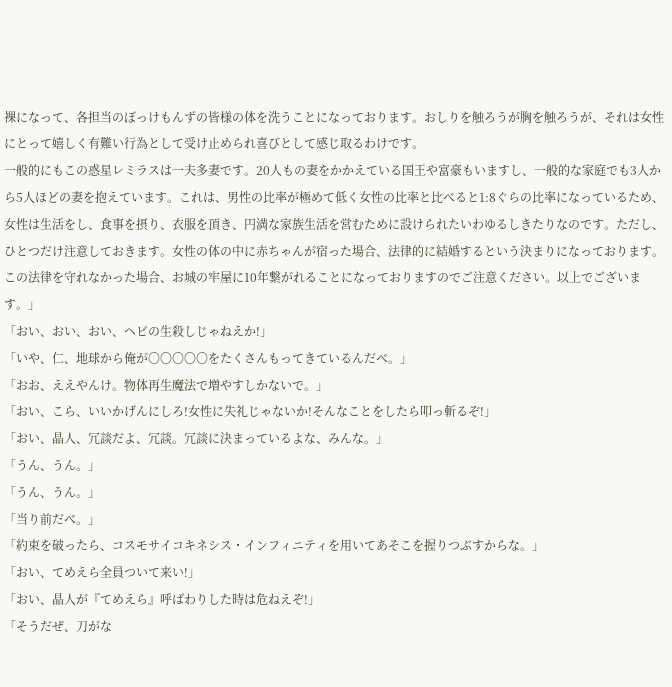裸になって、各担当のぼっけもんずの皆様の体を洗うことになっております。おしりを触ろうが胸を触ろうが、それは女性にとって嬉しく有難い行為として受け止められ喜びとして感じ取るわけです。
一般的にもこの惑星レミラスは一夫多妻です。20人もの妻をかかえている国王や富豪もいますし、一般的な家庭でも3人から5人ほどの妻を抱えています。これは、男性の比率が極めて低く女性の比率と比べると1:8ぐらの比率になっているため、女性は生活をし、食事を摂り、衣服を頂き、円満な家族生活を営むために設けられたいわゆるしきたりなのです。ただし、ひとつだけ注意しておきます。女性の体の中に赤ちゃんが宿った場合、法律的に結婚するという決まりになっております。この法律を守れなかった場合、お城の牢屋に10年繋がれることになっておりますのでご注意ください。以上でございます。」
「おい、おい、おい、ヘビの生殺しじゃねえか!」
「いや、仁、地球から俺が〇〇〇〇〇をたくさんもってきているんだべ。」
「おお、ええやんけ。物体再生魔法で増やすしかないで。」
「おい、こら、いいかげんにしろ!女性に失礼じゃないか!そんなことをしたら叩っ斬るぞ!」
「おい、晶人、冗談だよ、冗談。冗談に決まっているよな、みんな。」
「うん、うん。」
「うん、うん。」
「当り前だべ。」
「約束を破ったら、コスモサイコキネシス・インフィニティを用いてあそこを握りつぶすからな。」
「おい、てめえら全員ついて来い!」
「おい、晶人が『てめえら』呼ばわりした時は危ねえぞ!」
「そうだぜ、刀がな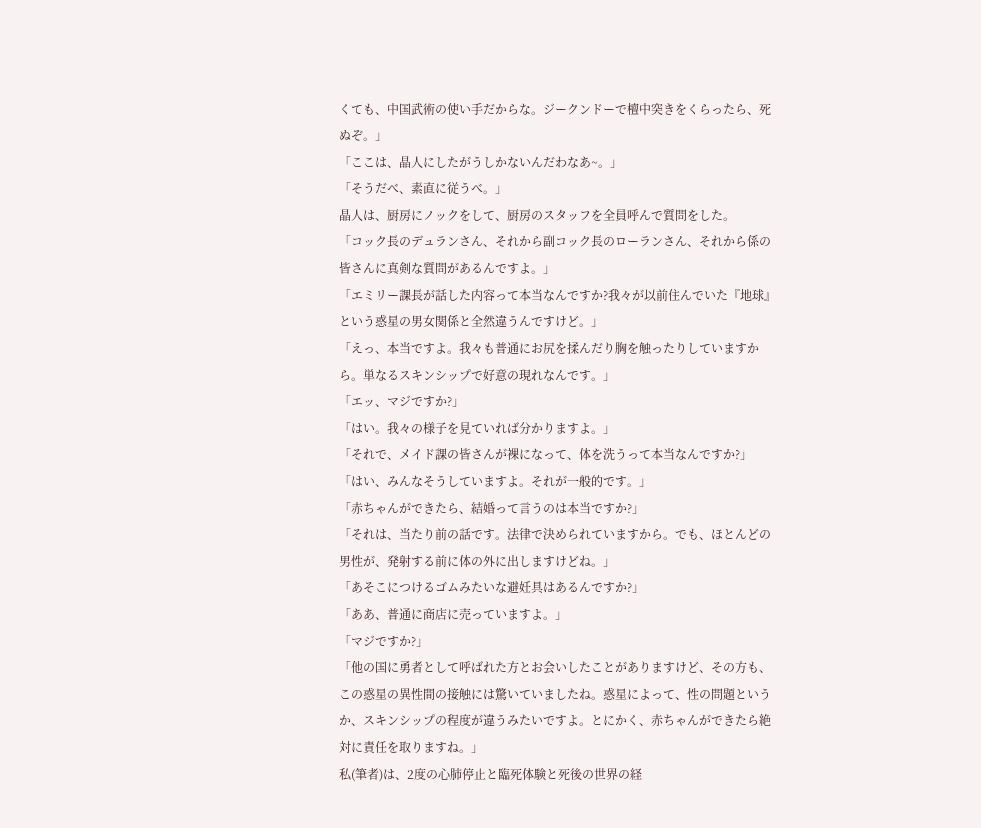くても、中国武術の使い手だからな。ジークンドーで檀中突きをくらったら、死ぬぞ。」
「ここは、晶人にしたがうしかないんだわなあ~。」
「そうだべ、素直に従うべ。」
晶人は、厨房にノックをして、厨房のスタッフを全員呼んで質問をした。
「コック長のデュランさん、それから副コック長のローランさん、それから係の皆さんに真剣な質問があるんですよ。」
「エミリー課長が話した内容って本当なんですか?我々が以前住んでいた『地球』という惑星の男女関係と全然違うんですけど。」
「えっ、本当ですよ。我々も普通にお尻を揉んだり胸を触ったりしていますから。単なるスキンシップで好意の現れなんです。」
「エッ、マジですか?」
「はい。我々の様子を見ていれば分かりますよ。」
「それで、メイド課の皆さんが裸になって、体を洗うって本当なんですか?」
「はい、みんなそうしていますよ。それが一般的です。」
「赤ちゃんができたら、結婚って言うのは本当ですか?」
「それは、当たり前の話です。法律で決められていますから。でも、ほとんどの男性が、発射する前に体の外に出しますけどね。」
「あそこにつけるゴムみたいな避妊具はあるんですか?」
「ああ、普通に商店に売っていますよ。」
「マジですか?」
「他の国に勇者として呼ばれた方とお会いしたことがありますけど、その方も、この惑星の異性間の接触には驚いていましたね。惑星によって、性の問題というか、スキンシップの程度が違うみたいですよ。とにかく、赤ちゃんができたら絶対に責任を取りますね。」
私(筆者)は、2度の心肺停止と臨死体験と死後の世界の経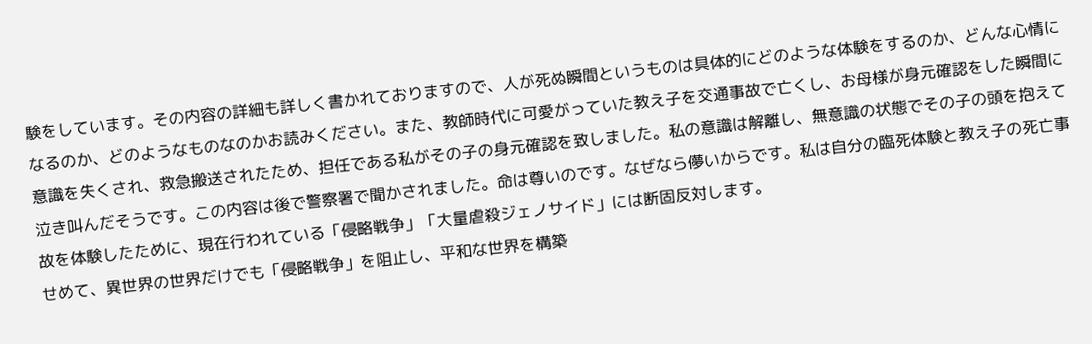験をしています。その内容の詳細も詳しく書かれておりますので、人が死ぬ瞬間というものは具体的にどのような体験をするのか、どんな心情になるのか、どのようなものなのかお読みください。また、教師時代に可愛がっていた教え子を交通事故で亡くし、お母様が身元確認をした瞬間に意識を失くされ、救急搬送されたため、担任である私がその子の身元確認を致しました。私の意識は解離し、無意識の状態でその子の頭を抱えて泣き叫んだそうです。この内容は後で警察署で聞かされました。命は尊いのです。なぜなら儚いからです。私は自分の臨死体験と教え子の死亡事故を体験したために、現在行われている「侵略戦争」「大量虐殺ジェノサイド」には断固反対します。
せめて、異世界の世界だけでも「侵略戦争」を阻止し、平和な世界を構築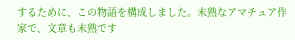するために、この物語を構成しました。未熟なアマチュア作家で、文章も未熟です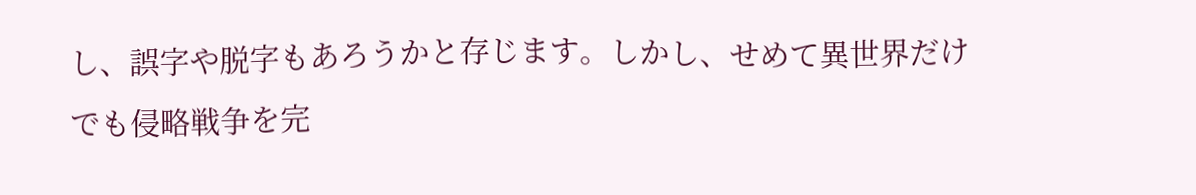し、誤字や脱字もあろうかと存じます。しかし、せめて異世界だけでも侵略戦争を完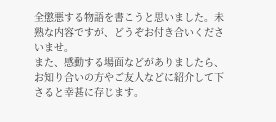全懲悪する物語を書こうと思いました。未熟な内容ですが、どうぞお付き合いくださいませ。
また、感動する場面などがありましたら、お知り合いの方やご友人などに紹介して下さると幸甚に存じます。